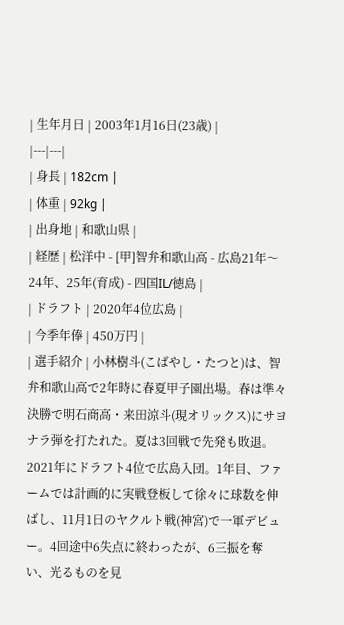| 生年月日 | 2003年1月16日(23歳) |
|---|---|
| 身長 | 182cm |
| 体重 | 92kg |
| 出身地 | 和歌山県 |
| 経歴 | 松洋中 - [甲]智弁和歌山高 - 広島21年〜24年、25年(育成) - 四国IL/徳島 |
| ドラフト | 2020年4位広島 |
| 今季年俸 | 450万円 |
| 選手紹介 | 小林樹斗(こばやし・たつと)は、智弁和歌山高で2年時に春夏甲子園出場。春は準々決勝で明石商高・来田涼斗(現オリックス)にサヨナラ弾を打たれた。夏は3回戦で先発も敗退。2021年にドラフト4位で広島入団。1年目、ファームでは計画的に実戦登板して徐々に球数を伸ばし、11月1日のヤクルト戦(神宮)で一軍デビュー。4回途中6失点に終わったが、6三振を奪い、光るものを見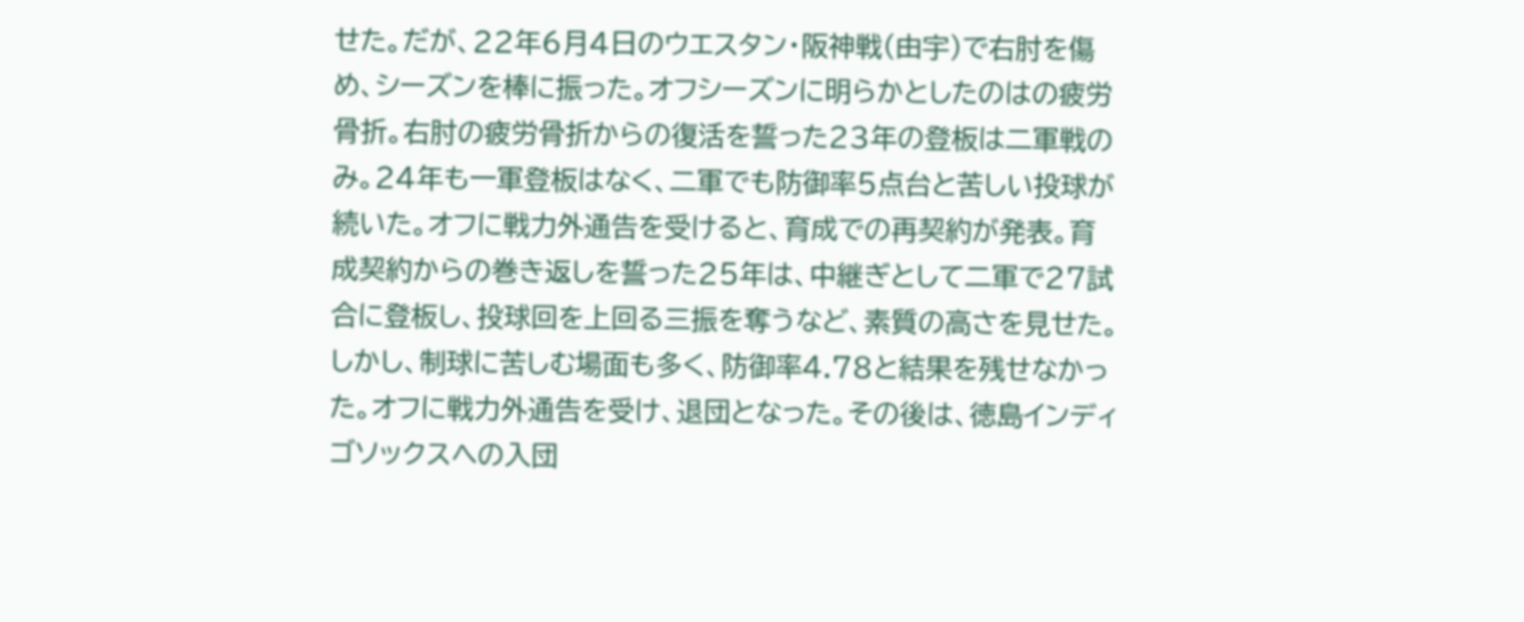せた。だが、22年6月4日のウエスタン・阪神戦(由宇)で右肘を傷め、シーズンを棒に振った。オフシーズンに明らかとしたのはの疲労骨折。右肘の疲労骨折からの復活を誓った23年の登板は二軍戦のみ。24年も一軍登板はなく、二軍でも防御率5点台と苦しい投球が続いた。オフに戦力外通告を受けると、育成での再契約が発表。育成契約からの巻き返しを誓った25年は、中継ぎとして二軍で27試合に登板し、投球回を上回る三振を奪うなど、素質の高さを見せた。しかし、制球に苦しむ場面も多く、防御率4.78と結果を残せなかった。オフに戦力外通告を受け、退団となった。その後は、徳島インディゴソックスへの入団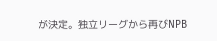が決定。独立リーグから再びNPB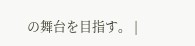の舞台を目指す。 |